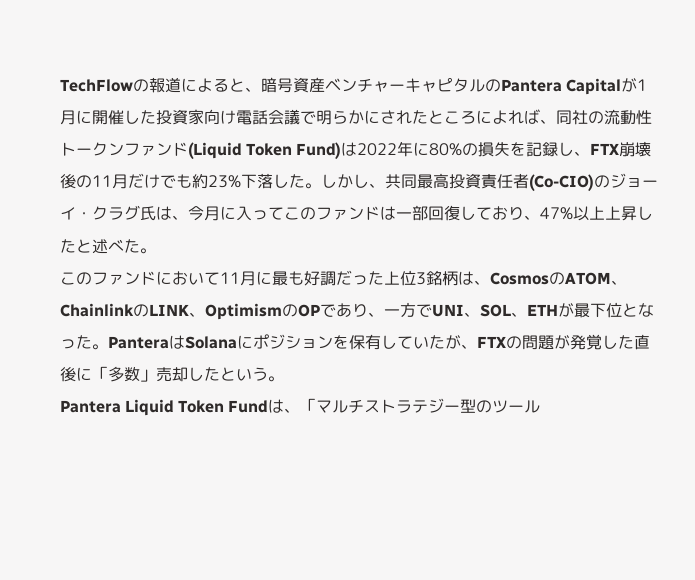TechFlowの報道によると、暗号資産ベンチャーキャピタルのPantera Capitalが1月に開催した投資家向け電話会議で明らかにされたところによれば、同社の流動性トークンファンド(Liquid Token Fund)は2022年に80%の損失を記録し、FTX崩壊後の11月だけでも約23%下落した。しかし、共同最高投資責任者(Co-CIO)のジョーイ・クラグ氏は、今月に入ってこのファンドは一部回復しており、47%以上上昇したと述べた。
このファンドにおいて11月に最も好調だった上位3銘柄は、CosmosのATOM、ChainlinkのLINK、OptimismのOPであり、一方でUNI、SOL、ETHが最下位となった。PanteraはSolanaにポジションを保有していたが、FTXの問題が発覚した直後に「多数」売却したという。
Pantera Liquid Token Fundは、「マルチストラテジー型のツール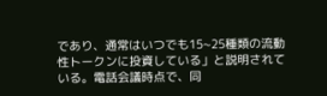であり、通常はいつでも15~25種類の流動性トークンに投資している」と説明されている。電話会議時点で、同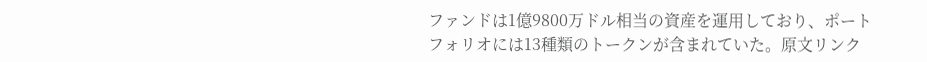ファンドは1億9800万ドル相当の資産を運用しており、ポートフォリオには13種類のトークンが含まれていた。原文リンク